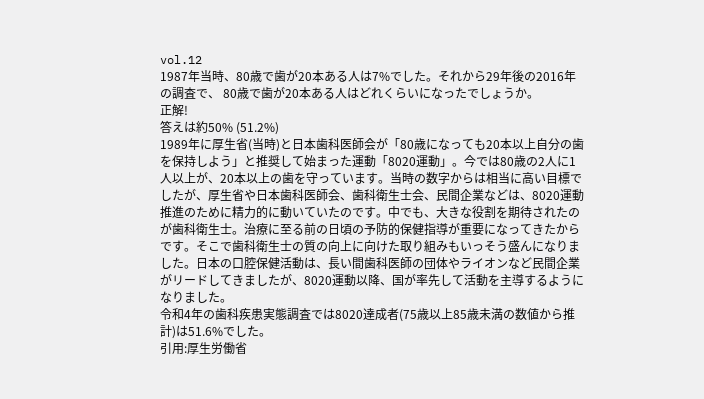vol.12
1987年当時、80歳で歯が20本ある人は7%でした。それから29年後の2016年の調査で、 80歳で歯が20本ある人はどれくらいになったでしょうか。
正解!
答えは約50% (51.2%)
1989年に厚生省(当時)と日本歯科医師会が「80歳になっても20本以上自分の歯を保持しよう」と推奨して始まった運動「8020運動」。今では80歳の2人に1人以上が、20本以上の歯を守っています。当時の数字からは相当に高い目標でしたが、厚生省や日本歯科医師会、歯科衛生士会、民間企業などは、8020運動推進のために精力的に動いていたのです。中でも、大きな役割を期待されたのが歯科衛生士。治療に至る前の日頃の予防的保健指導が重要になってきたからです。そこで歯科衛生士の質の向上に向けた取り組みもいっそう盛んになりました。日本の口腔保健活動は、長い間歯科医師の団体やライオンなど民間企業がリードしてきましたが、8020運動以降、国が率先して活動を主導するようになりました。
令和4年の歯科疾患実態調査では8020達成者(75歳以上85歳未満の数値から推計)は51.6%でした。
引用:厚生労働省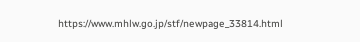https://www.mhlw.go.jp/stf/newpage_33814.html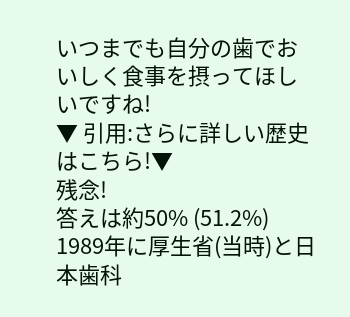いつまでも自分の歯でおいしく食事を摂ってほしいですね!
▼ 引用:さらに詳しい歴史はこちら!▼
残念!
答えは約50% (51.2%)
1989年に厚生省(当時)と日本歯科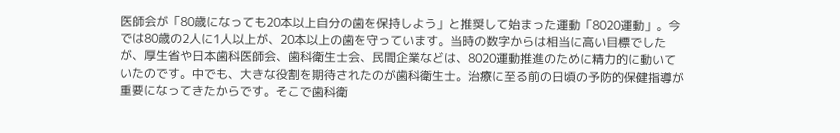医師会が「80歳になっても20本以上自分の歯を保持しよう」と推奨して始まった運動「8020運動」。今では80歳の2人に1人以上が、20本以上の歯を守っています。当時の数字からは相当に高い目標でしたが、厚生省や日本歯科医師会、歯科衛生士会、民間企業などは、8020運動推進のために精力的に動いていたのです。中でも、大きな役割を期待されたのが歯科衛生士。治療に至る前の日頃の予防的保健指導が重要になってきたからです。そこで歯科衛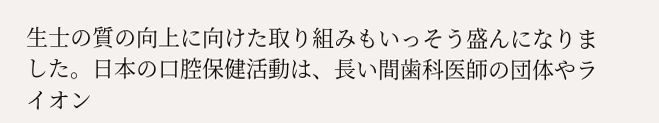生士の質の向上に向けた取り組みもいっそう盛んになりました。日本の口腔保健活動は、長い間歯科医師の団体やライオン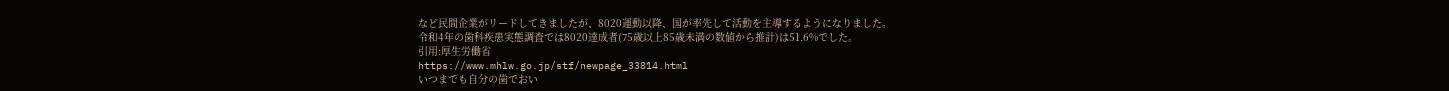など民間企業がリードしてきましたが、8020運動以降、国が率先して活動を主導するようになりました。
令和4年の歯科疾患実態調査では8020達成者(75歳以上85歳未満の数値から推計)は51.6%でした。
引用:厚生労働省
https://www.mhlw.go.jp/stf/newpage_33814.html
いつまでも自分の歯でおい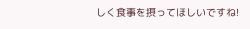しく食事を摂ってほしいですね!